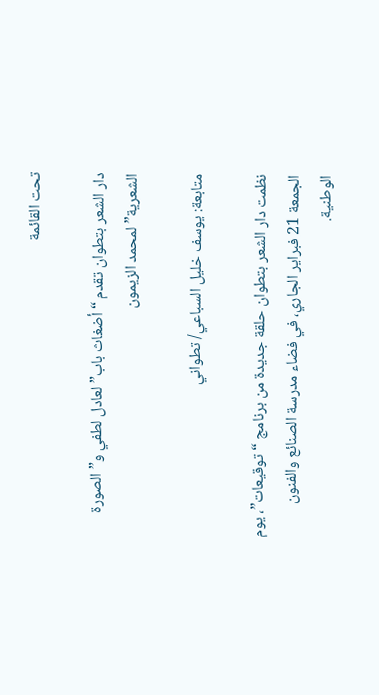تحت القائمة

دار الشعر بتطوان تقدم “أضغاث باب” لعادل لطفي و”الصورة الشعرية” لمحمد الزيمون

متابعة: يوسف خليل السباعي/ تطواني

نظمت دار الشعر بتطوان حلقة جديدة من برنامج “توقيعات”، يوم الجمعة 21 فبراير الجاري، في فضاء مدرسة الصنائع والفنون الوطنية.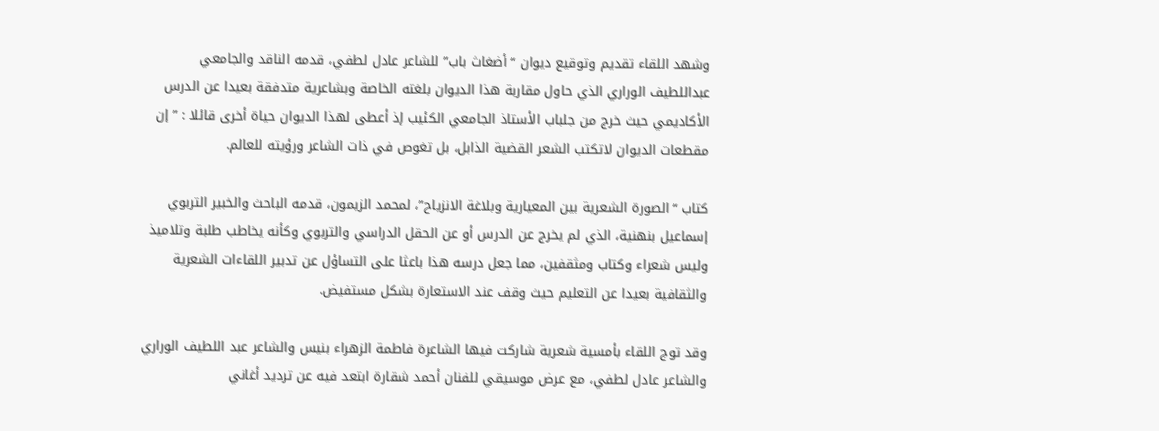وشهد اللقاء تقديم وتوقيع ديوان “أضغاث باب” للشاعر عادل لطفي، قدمه الناقد والجامعي عبداللطيف الوراري الذي حاول مقاربة هذا الديوان بلغته الخاصة وبشاعرية متدفقة بعيدا عن الدرس الأكاديمي حيث خرج من جلباب الأستاذ الجامعي الكئيب إذ أعطى لهذا الديوان حياة أخرى قائلا : ” إن مقطعات الديوان لاتكتب الشعر القضية الذابل، بل تغوص في ذات الشاعر ورؤيته للعالم.

كتاب “الصورة الشعرية بين المعيارية وبلاغة الانزياح”، لمحمد الزيمون، قدمه الباحث والخبير التربوي إسماعيل بنهنية، الذي لم يخرج عن الدرس أو عن الحقل الدراسي والتربوي وكأنه يخاطب طلبة وتلاميذ وليس شعراء وكتاب ومثقفين، مما جعل درسه هذا باعثا على التساؤل عن تدبير اللقاءات الشعرية والثقافية بعيدا عن التعليم حيث وقف عند الاستعارة بشكل مستفيض.

وقد توج اللقاء بأمسية شعرية شاركت فيها الشاعرة فاطمة الزهراء بنيس والشاعر عبد اللطيف الوراري والشاعر عادل لطفي، مع عرض موسيقي للفنان أحمد شقارة ابتعد فيه عن ترديد أغاني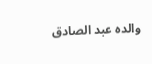والده عبد الصادق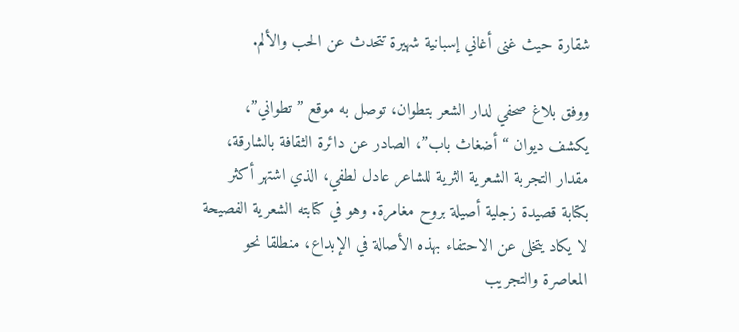شقارة حيث غنى أغاني إسبانية شهيرة تتحدث عن الحب والألم.

ووفق بلاغ صحفي لدار الشعر بتطوان، توصل به موقع ” تطواني”، يكشف ديوان “أضغاث باب”، الصادر عن دائرة الثقافة بالشارقة، مقدار التجربة الشعرية الثرية للشاعر عادل لطفي، الذي اشتهر أكثر بكتابة قصيدة زجلية أصيلة بروح مغامرة. وهو في كتابته الشعرية الفصيحة لا يكاد يتخلى عن الاحتفاء بهذه الأصالة في الإبداع، منطلقا نحو المعاصرة والتجريب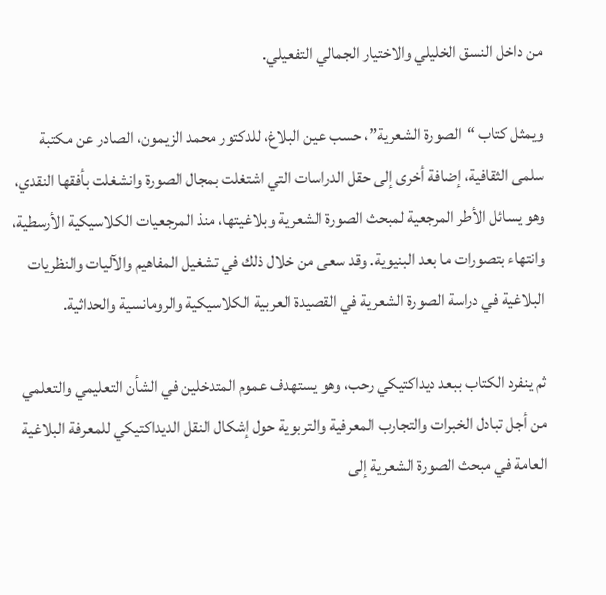من داخل النسق الخليلي والاختيار الجمالي التفعيلي.

ويمثل كتاب “الصورة الشعرية”، حسب عين البلاغ، للدكتور محمد الزيمون، الصادر عن مكتبة سلمى الثقافية، إضافة أخرى إلى حقل الدراسات التي اشتغلت بمجال الصورة وانشغلت بأفقها النقدي، وهو يسائل الأطر المرجعية لمبحث الصورة الشعرية وبلاغيتها، منذ المرجعيات الكلاسيكية الأرسطية، وانتهاء بتصورات ما بعد البنيوية. وقد سعى من خلال ذلك في تشغيل المفاهيم والآليات والنظريات البلاغية في دراسة الصورة الشعرية في القصيدة العربية الكلاسيكية والرومانسية والحداثية.

ثم ينفرد الكتاب ببعد ديداكتيكي رحب، وهو يستهدف عموم المتدخلين في الشأن التعليمي والتعلمي من أجل تبادل الخبرات والتجارب المعرفية والتربوية حول إشكال النقل الديداكتيكي للمعرفة البلاغية العامة في مبحث الصورة الشعرية إلى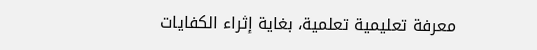معرفة تعليمية تعلمية، بغاية إثراء الكفايات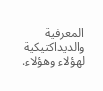المعرفية والديداكتيكية لهؤلاء وهؤلاء.